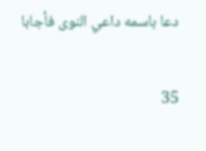دعا باسمه داعي النوى فأجابا

35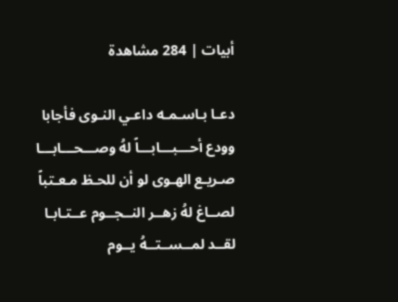أبيات | 284 مشاهدة

دعـا بـاسـمـه داعـي النـوى فأجابا
وودع أحـــبـــابـــاً لهُ وصـــحـــابـــا
صـريـع الهـوى لو أن للحـظ مـعـتباً
لصــاغ لهُ زهــر النــجــوم عــتـابـا
لقــد لمــســتــهُ يــوم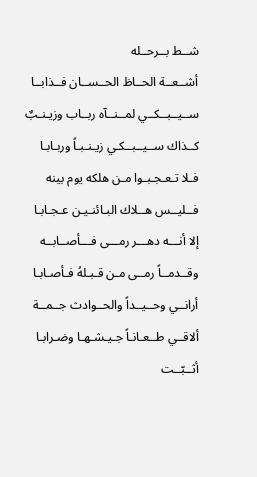شــط بــرحــله
أشــعــة الحــاظ الحــســان فــذابــا
ســيــبــكــي لمــنــآه ربــاب وزيـنـبٌ
كــذاك ســيــبــكـي زيـنـبـاً وربـابـا
فـلا تـعـجـبـوا مـن هلكه يوم بينه
فــليــس هــلاك البـائنـيـن عـجـابـا
إلا أنـــه دهـــر رمـــى فـــأصــابــه
وقــدمــاً رمــى مـن قـبـلهُ فـأصـابـا
أرانــي وحــيــداً والحــوادث جــمــة
ألاقــي طــعـانـاً جـيـشـهـا وضـرابـا
أثــبّــت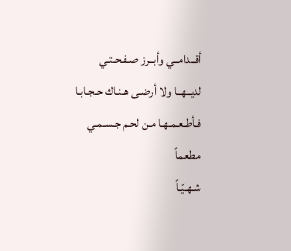أقــدامــي وأبــرز صـفـحـتـي
لديــهــا ولا أرضـى هـنـاك حـجـابـا
فـأطـعـمـهـا مـن لحـم جـسـمـي مطعماً
شـهـيّـاً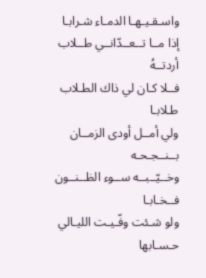واسـقـيـهـا الدمـاء شـرابـا
إذا مــا تــعــدّانــي طــلاب أردتــهُ
فــلا كـان لي ذاك الطـلاب طـلابـا
ولي أمــل أودى الزمــان بــنــجـحـه
وخــيّــبــه ســوء الظــنــون فــخـابـا
ولو شـئت وفّـيـت الليـالي حـسـابها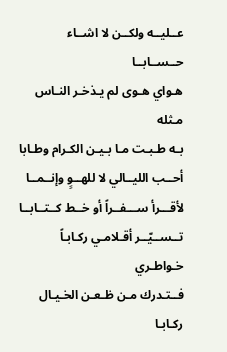عــليــه ولكــن لا اشــاء حــســابــا
هـواي هـوى لم يـذخـر النـاس مـثله
بـه طـبـت مـا بـيـن الكـرام وطـابا
أحــب الليــالي لا للهــوٍ وإنــمــا
لأقـــرأ ســـفــراً أو خــط كــتــابــا
تــســيّــر أقـلامـي ركـابـاً خـواطـري
فــتـدرك مـن ظـعـن الخـيـال ركـابـا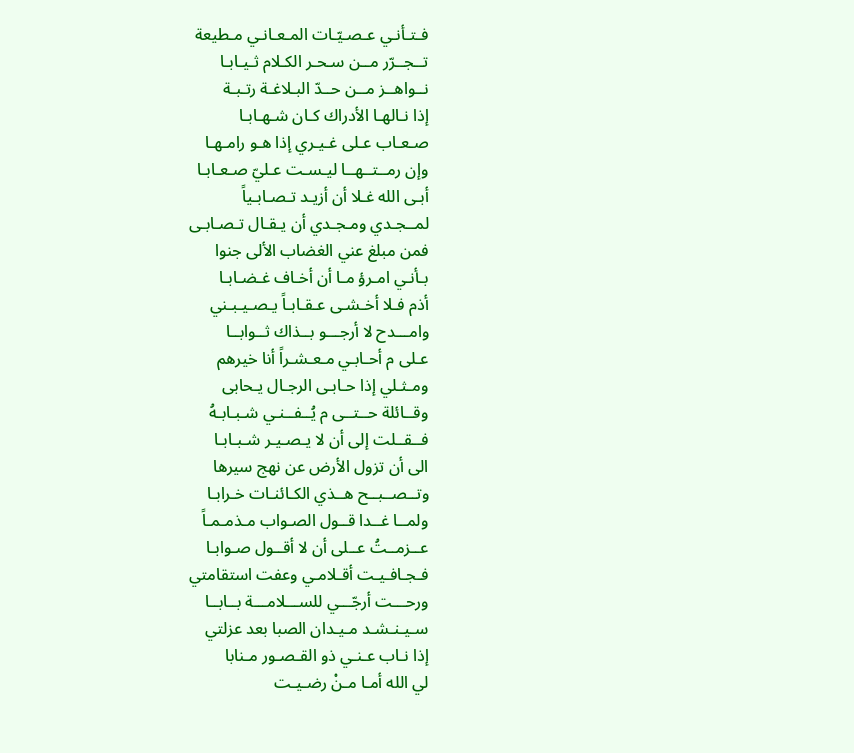فـتـأنـي عـصـيّـات المـعـانـي مـطيعة
تــجــرّر مــن سـحـر الكـلام ثـيـابـا
نــواهــز مــن حــدّ البـلاغـة رتـبـة
إذا نـالهـا الأدراك كـان شـهـابـا
صـعـاب عـلى غـيـري إذا هـو رامـهـا
وإن رمــتــهــا ليـسـت عـليّ صـعـابـا
أبـى الله غـلا أن أزيـد تـصـابـياً
لمــجـدي ومـجـدي أن يـقـال تـصـابـى
فمن مبلغ عني الغضاب الألى جنوا
بـأنـي امـرؤ مـا أن أخـاف غـضـابـا
أذم فـلا أخـشـى عـقـابـاً يـصـيـبـني
وامـــدح لا أرجـــو بــذاك ثــوابــا
عـلى م أحـابـي مـعـشـراً أنا خيرهم
ومـثـلي إذا حـابـى الرجـال يـحابى
وقــائلة حــتــى م يُــفــنـي شـبـابـهُ
فــقــلت إلى أن لا يـصـيـر شـبـابـا
الى أن تزول الأرض عن نهج سيرها
وتــصــبــح هــذي الكـائنـات خـرابـا
ولمــا غــدا قــول الصـواب مـذمـمـاً
عــزمــتُ عــلى أن لا أقــول صـوابـا
فـجـافـيـت أقـلامـي وعفت استقامتي
ورحـــت أرجّـــي للســـلامـــة بــابــا
سـيـنـشـد مـيـدان الصبا بعد عزلتي
إذا نـاب عـنـي ذو القـصـور مـنابا
لي الله أمـا مـنْ رضـيـت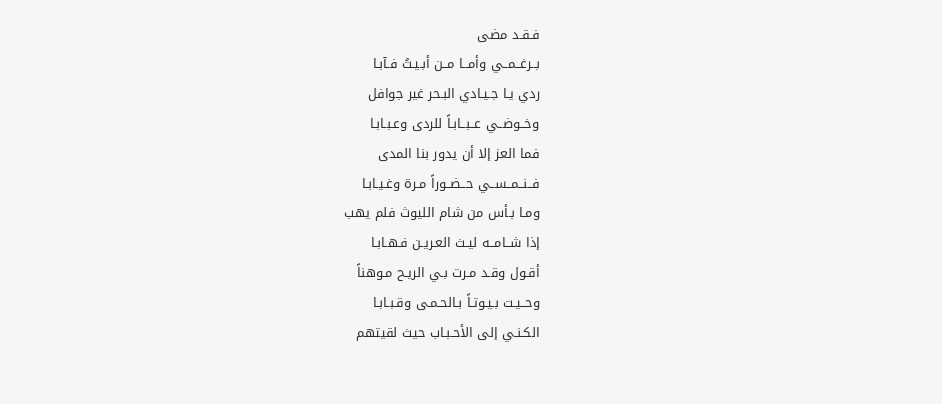فـقـد مضى
بــرغــمــي وأمــا مــن أبـيـتُ فـآبـا
ردي يـا جـيـادي البـحر غير جوافل
وخــوضــي عــبــابـاً للردى وعـبـابـا
فما العز إلا أن يدور بنا المدى
فــنــمــســي حــضــوراً مـرة وغـيـابـا
ومـا بـأس من شام الليوث فلم يهب
إذا شــامــه ليـث العـريـن فـهـابـا
أقـول وقـد مـرت بـي الريـح مـوهناً
وحــيـت بـيـوتـاً بـالحـمـى وقـبـابـا
الكـنـي إلى الأحـبـاب حيث لقيتهم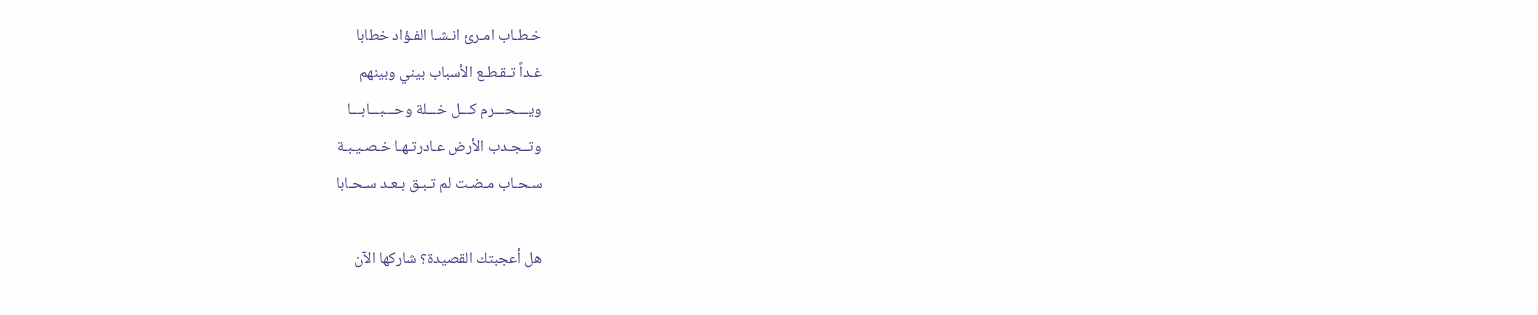خـطـاب امـرئ انـشـا الفـؤاد خطابا
غـداً تـقـطـع الأسباب بيني وبينهم
ويــــحـــرم كـــل خـــلة وحـــبـــابـــا
وتــجـدب الأرض عـادرتـهـا خـصـيـبـة
سـحـاب مـضـت لم تـبـق بـعـد سـحـابا

هل أعجبتك القصيدة؟ شاركها الآن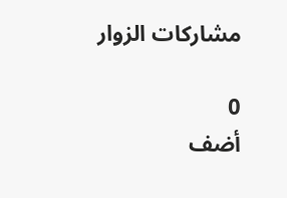مشاركات الزوار

0
أضف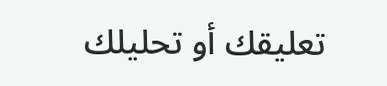تعليقك أو تحليلك